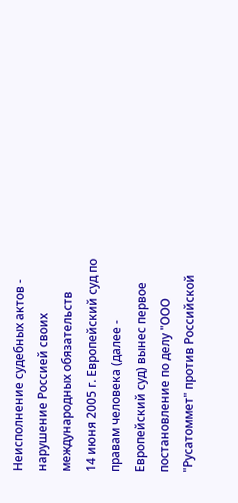Неисполнение судебных актов -
нарушение Россией своих международных обязательств
14 июня 2005 г. Европейский суд по правам человека (далее - Европейский суд) вынес первое постановление по делу "ООО "Русатоммет" против Российской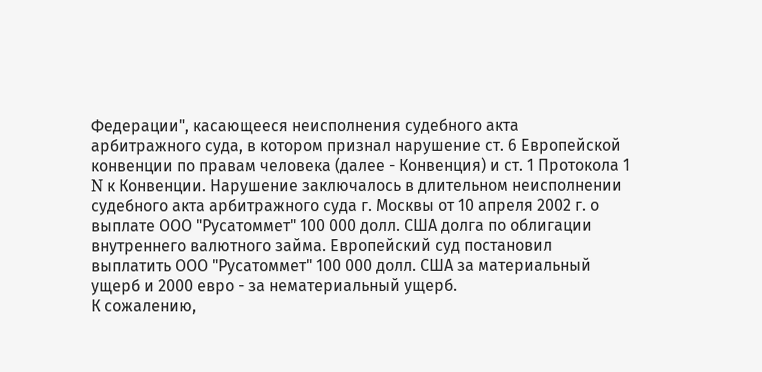Федерации", касающееся неисполнения судебного акта арбитражного суда, в котором признал нарушение ст. 6 Европейской конвенции по правам человека (далее - Конвенция) и ст. 1 Протокола 1 N к Конвенции. Нарушение заключалось в длительном неисполнении судебного акта арбитражного суда г. Москвы от 10 апреля 2002 г. о выплате ООО "Русатоммет" 100 000 долл. США долга по облигации внутреннего валютного займа. Европейский суд постановил выплатить ООО "Русатоммет" 100 000 долл. США за материальный ущерб и 2000 евро - за нематериальный ущерб.
К сожалению,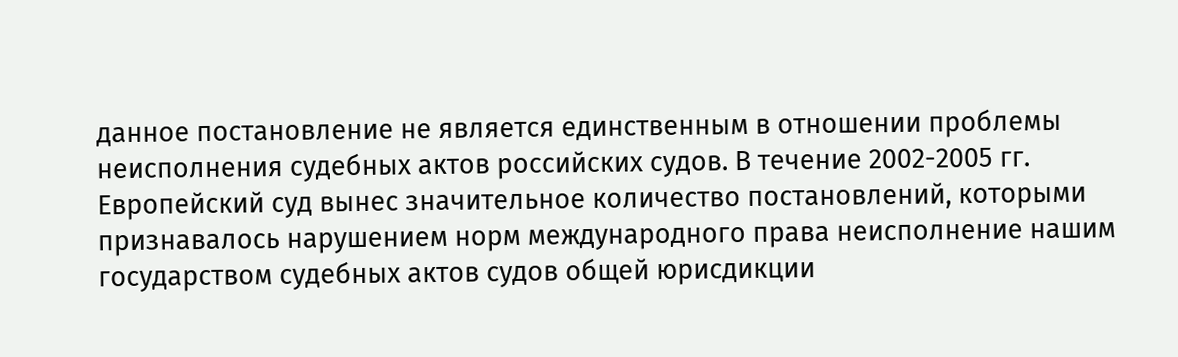данное постановление не является единственным в отношении проблемы неисполнения судебных актов российских судов. В течение 2002-2005 гг. Европейский суд вынес значительное количество постановлений, которыми признавалось нарушением норм международного права неисполнение нашим государством судебных актов судов общей юрисдикции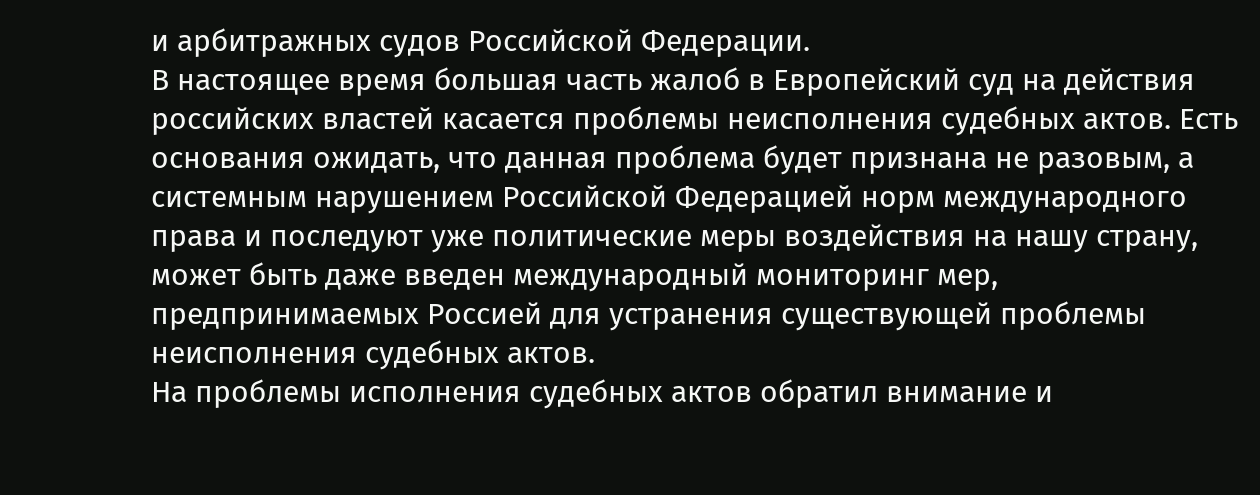и арбитражных судов Российской Федерации.
В настоящее время большая часть жалоб в Европейский суд на действия российских властей касается проблемы неисполнения судебных актов. Есть основания ожидать, что данная проблема будет признана не разовым, а системным нарушением Российской Федерацией норм международного права и последуют уже политические меры воздействия на нашу страну, может быть даже введен международный мониторинг мер, предпринимаемых Россией для устранения существующей проблемы неисполнения судебных актов.
На проблемы исполнения судебных актов обратил внимание и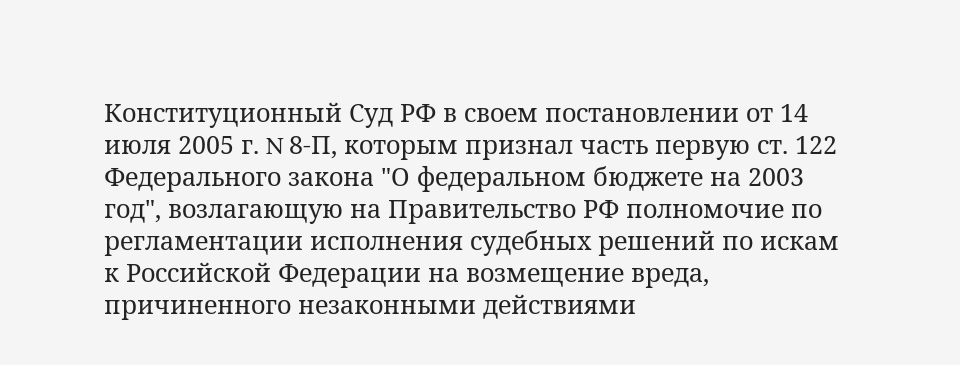Конституционный Суд РФ в своем постановлении от 14 июля 2005 г. N 8-П, которым признал часть первую ст. 122 Федерального закона "О федеральном бюджете на 2003 год", возлагающую на Правительство РФ полномочие по регламентации исполнения судебных решений по искам к Российской Федерации на возмещение вреда, причиненного незаконными действиями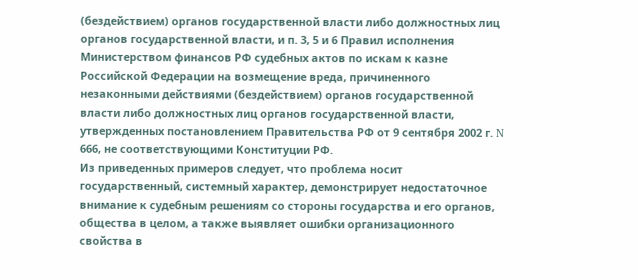(бездействием) органов государственной власти либо должностных лиц органов государственной власти, и п. 3, 5 и 6 Правил исполнения Министерством финансов РФ судебных актов по искам к казне Российской Федерации на возмещение вреда, причиненного незаконными действиями (бездействием) органов государственной власти либо должностных лиц органов государственной власти, утвержденных постановлением Правительства РФ от 9 сентября 2002 г. N 666, не соответствующими Конституции РФ.
Из приведенных примеров следует, что проблема носит государственный, системный характер, демонстрирует недостаточное внимание к судебным решениям со стороны государства и его органов, общества в целом, а также выявляет ошибки организационного свойства в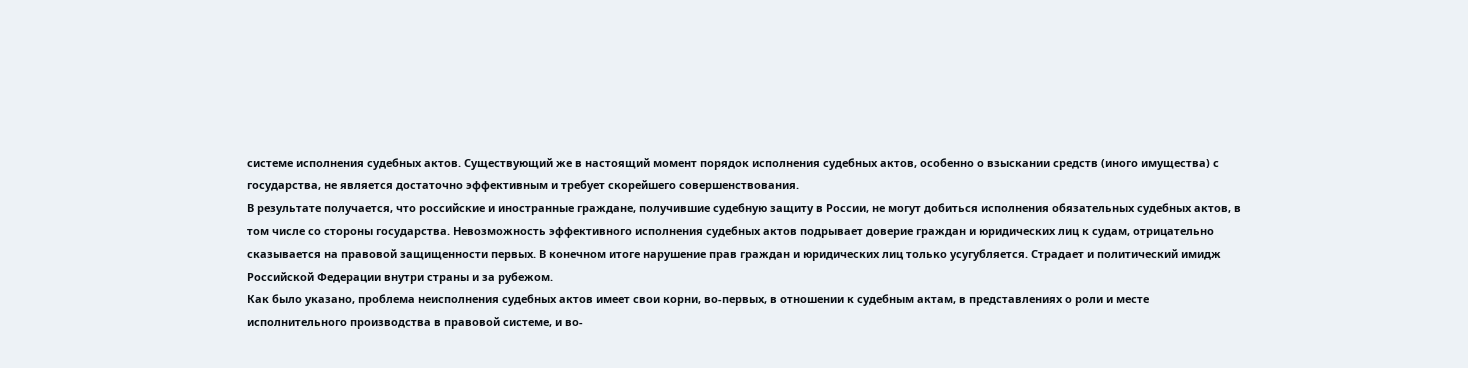системе исполнения судебных актов. Существующий же в настоящий момент порядок исполнения судебных актов, особенно о взыскании средств (иного имущества) с государства, не является достаточно эффективным и требует скорейшего совершенствования.
В результате получается, что российские и иностранные граждане, получившие судебную защиту в России, не могут добиться исполнения обязательных судебных актов, в том числе со стороны государства. Невозможность эффективного исполнения судебных актов подрывает доверие граждан и юридических лиц к судам, отрицательно сказывается на правовой защищенности первых. В конечном итоге нарушение прав граждан и юридических лиц только усугубляется. Страдает и политический имидж Российской Федерации внутри страны и за рубежом.
Как было указано, проблема неисполнения судебных актов имеет свои корни, во-первых, в отношении к судебным актам, в представлениях о роли и месте исполнительного производства в правовой системе, и во-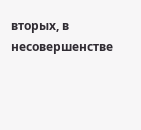вторых, в несовершенстве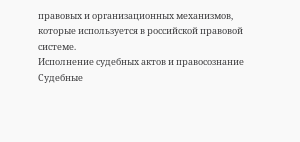правовых и организационных механизмов, которые используется в российской правовой системе.
Исполнение судебных актов и правосознание
Судебные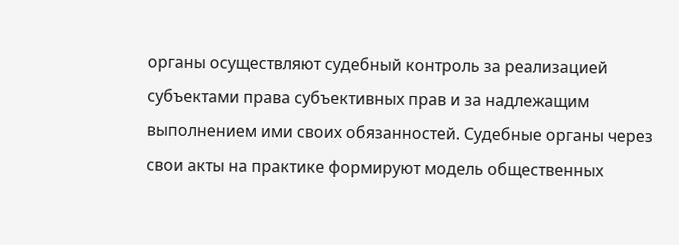органы осуществляют судебный контроль за реализацией субъектами права субъективных прав и за надлежащим выполнением ими своих обязанностей. Судебные органы через свои акты на практике формируют модель общественных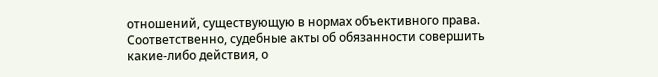отношений, существующую в нормах объективного права. Соответственно, судебные акты об обязанности совершить какие-либо действия, о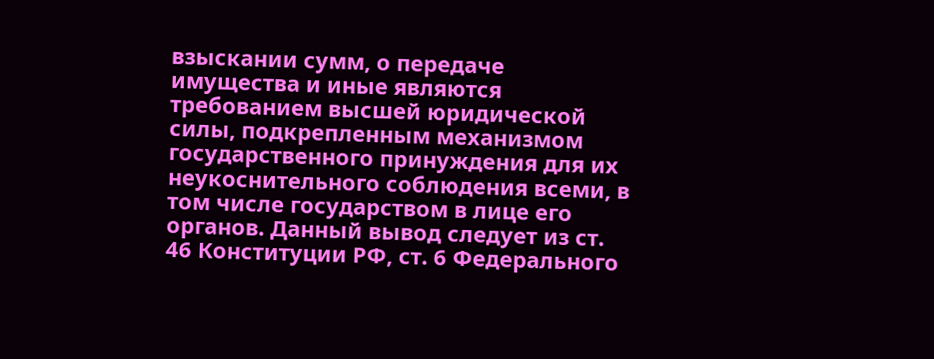взыскании сумм, о передаче имущества и иные являются требованием высшей юридической силы, подкрепленным механизмом государственного принуждения для их неукоснительного соблюдения всеми, в том числе государством в лице его органов. Данный вывод следует из ст. 46 Конституции РФ, ст. 6 Федерального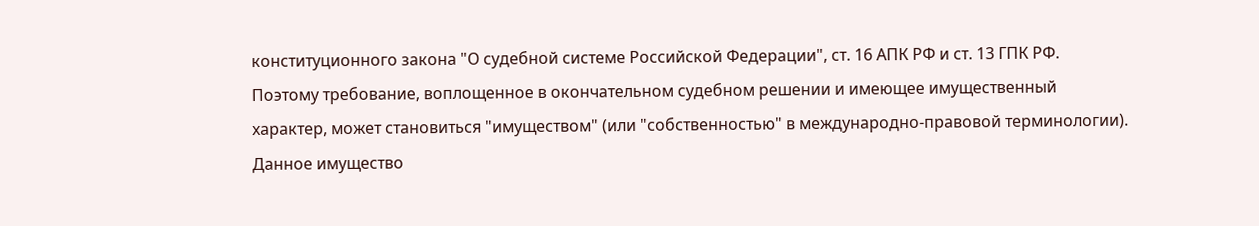конституционного закона "О судебной системе Российской Федерации", ст. 16 АПК РФ и ст. 13 ГПК РФ.
Поэтому требование, воплощенное в окончательном судебном решении и имеющее имущественный характер, может становиться "имуществом" (или "собственностью" в международно-правовой терминологии). Данное имущество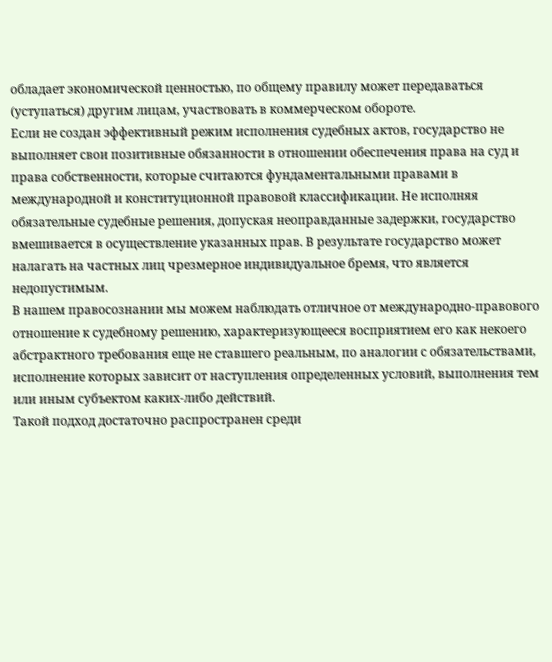обладает экономической ценностью, по общему правилу может передаваться (уступаться) другим лицам, участвовать в коммерческом обороте.
Если не создан эффективный режим исполнения судебных актов, государство не выполняет свои позитивные обязанности в отношении обеспечения права на суд и права собственности, которые считаются фундаментальными правами в международной и конституционной правовой классификации. Не исполняя обязательные судебные решения, допуская неоправданные задержки, государство вмешивается в осуществление указанных прав. В результате государство может налагать на частных лиц чрезмерное индивидуальное бремя, что является недопустимым.
В нашем правосознании мы можем наблюдать отличное от международно-правового отношение к судебному решению, характеризующееся восприятием его как некоего абстрактного требования еще не ставшего реальным, по аналогии с обязательствами, исполнение которых зависит от наступления определенных условий, выполнения тем или иным субъектом каких-либо действий.
Такой подход достаточно распространен среди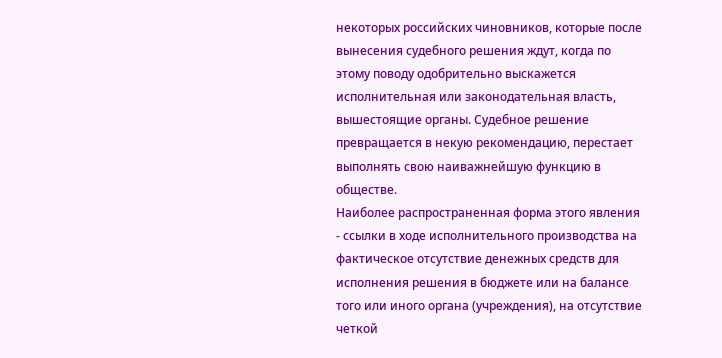некоторых российских чиновников, которые после вынесения судебного решения ждут, когда по этому поводу одобрительно выскажется исполнительная или законодательная власть, вышестоящие органы. Судебное решение превращается в некую рекомендацию, перестает выполнять свою наиважнейшую функцию в обществе.
Наиболее распространенная форма этого явления - ссылки в ходе исполнительного производства на фактическое отсутствие денежных средств для исполнения решения в бюджете или на балансе того или иного органа (учреждения), на отсутствие четкой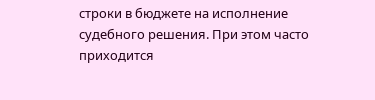строки в бюджете на исполнение судебного решения. При этом часто приходится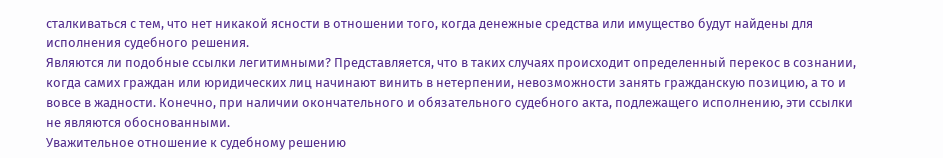сталкиваться с тем, что нет никакой ясности в отношении того, когда денежные средства или имущество будут найдены для исполнения судебного решения.
Являются ли подобные ссылки легитимными? Представляется, что в таких случаях происходит определенный перекос в сознании, когда самих граждан или юридических лиц начинают винить в нетерпении, невозможности занять гражданскую позицию, а то и вовсе в жадности. Конечно, при наличии окончательного и обязательного судебного акта, подлежащего исполнению, эти ссылки не являются обоснованными.
Уважительное отношение к судебному решению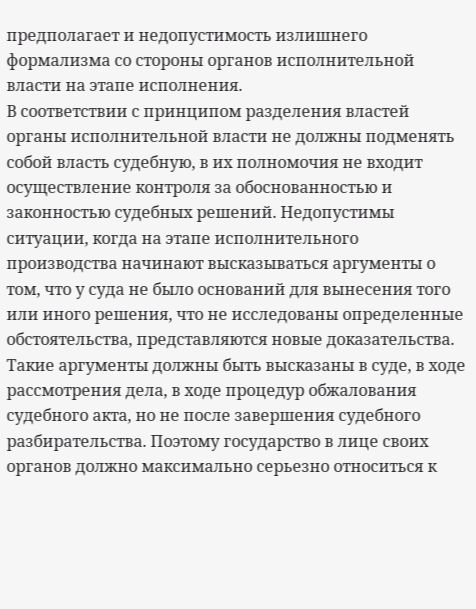предполагает и недопустимость излишнего формализма со стороны органов исполнительной власти на этапе исполнения.
В соответствии с принципом разделения властей органы исполнительной власти не должны подменять собой власть судебную, в их полномочия не входит осуществление контроля за обоснованностью и законностью судебных решений. Недопустимы ситуации, когда на этапе исполнительного производства начинают высказываться аргументы о том, что у суда не было оснований для вынесения того или иного решения, что не исследованы определенные обстоятельства, представляются новые доказательства. Такие аргументы должны быть высказаны в суде, в ходе рассмотрения дела, в ходе процедур обжалования судебного акта, но не после завершения судебного разбирательства. Поэтому государство в лице своих органов должно максимально серьезно относиться к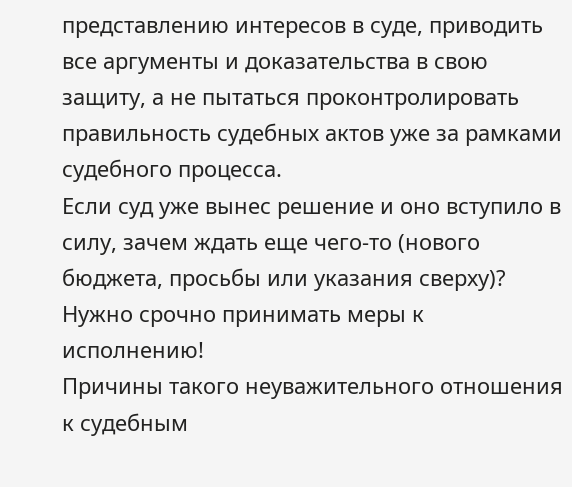представлению интересов в суде, приводить все аргументы и доказательства в свою защиту, а не пытаться проконтролировать правильность судебных актов уже за рамками судебного процесса.
Если суд уже вынес решение и оно вступило в силу, зачем ждать еще чего-то (нового бюджета, просьбы или указания сверху)? Нужно срочно принимать меры к исполнению!
Причины такого неуважительного отношения к судебным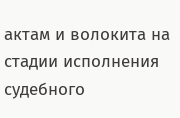актам и волокита на стадии исполнения судебного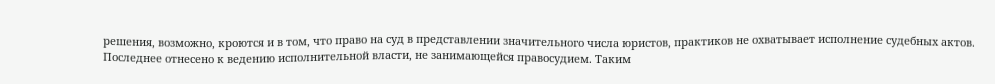решения, возможно, кроются и в том, что право на суд в представлении значительного числа юристов, практиков не охватывает исполнение судебных актов. Последнее отнесено к ведению исполнительной власти, не занимающейся правосудием. Таким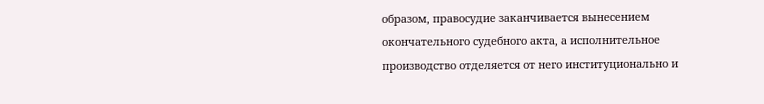образом, правосудие заканчивается вынесением окончательного судебного акта, а исполнительное производство отделяется от него институционально и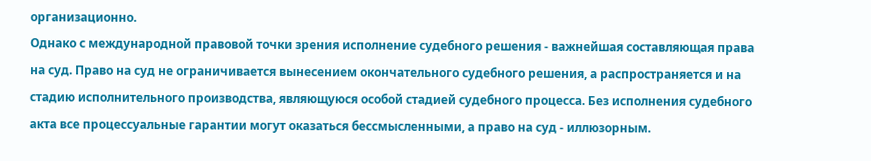организационно.
Однако с международной правовой точки зрения исполнение судебного решения - важнейшая составляющая права на суд. Право на суд не ограничивается вынесением окончательного судебного решения, а распространяется и на стадию исполнительного производства, являющуюся особой стадией судебного процесса. Без исполнения судебного акта все процессуальные гарантии могут оказаться бессмысленными, а право на суд - иллюзорным.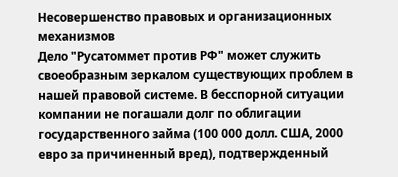Несовершенство правовых и организационных механизмов
Дело "Русатоммет против РФ" может служить своеобразным зеркалом существующих проблем в нашей правовой системе. В бесспорной ситуации компании не погашали долг по облигации государственного займа (100 000 долл. США, 2000 евро за причиненный вред), подтвержденный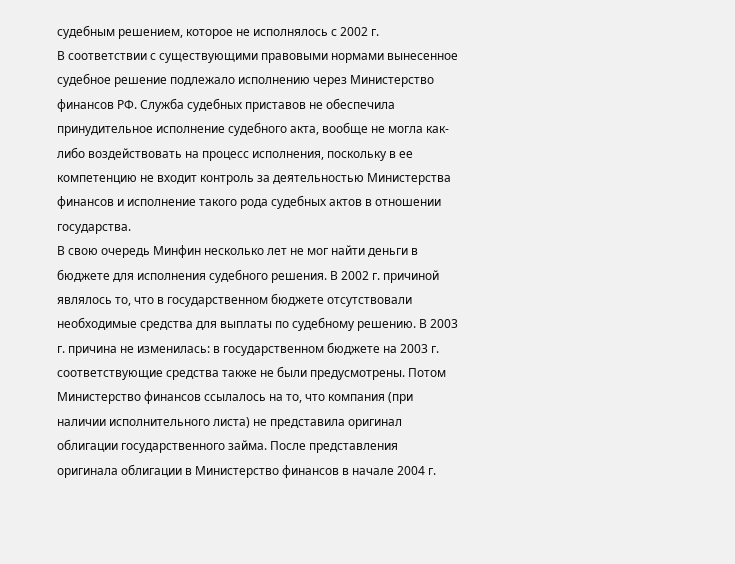судебным решением, которое не исполнялось с 2002 г.
В соответствии с существующими правовыми нормами вынесенное судебное решение подлежало исполнению через Министерство финансов РФ. Служба судебных приставов не обеспечила принудительное исполнение судебного акта, вообще не могла как-либо воздействовать на процесс исполнения, поскольку в ее компетенцию не входит контроль за деятельностью Министерства финансов и исполнение такого рода судебных актов в отношении государства.
В свою очередь Минфин несколько лет не мог найти деньги в бюджете для исполнения судебного решения. В 2002 г. причиной являлось то, что в государственном бюджете отсутствовали необходимые средства для выплаты по судебному решению. В 2003 г. причина не изменилась: в государственном бюджете на 2003 г. соответствующие средства также не были предусмотрены. Потом Министерство финансов ссылалось на то, что компания (при наличии исполнительного листа) не представила оригинал облигации государственного займа. После представления оригинала облигации в Министерство финансов в начале 2004 г.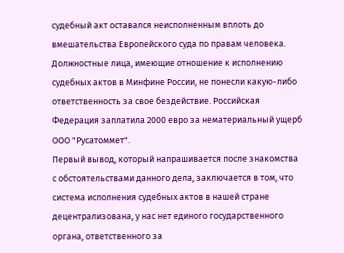судебный акт оставался неисполненным вплоть до вмешательства Европейского суда по правам человека. Должностные лица, имеющие отношение к исполнению судебных актов в Минфине России, не понесли какую-либо ответственность за свое бездействие. Российская Федерация заплатила 2000 евро за нематериальный ущерб ООО "Русатоммет".
Первый вывод, который напрашивается после знакомства с обстоятельствами данного дела, заключается в том, что система исполнения судебных актов в нашей стране децентрализована, у нас нет единого государственного органа, ответственного за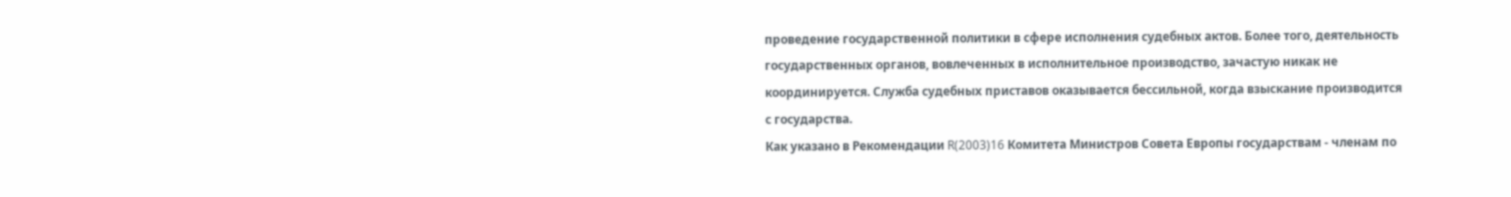проведение государственной политики в сфере исполнения судебных актов. Более того, деятельность государственных органов, вовлеченных в исполнительное производство, зачастую никак не координируется. Служба судебных приставов оказывается бессильной, когда взыскание производится с государства.
Как указано в Рекомендации R(2003)16 Комитета Министров Совета Европы государствам - членам по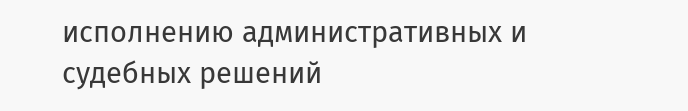исполнению административных и судебных решений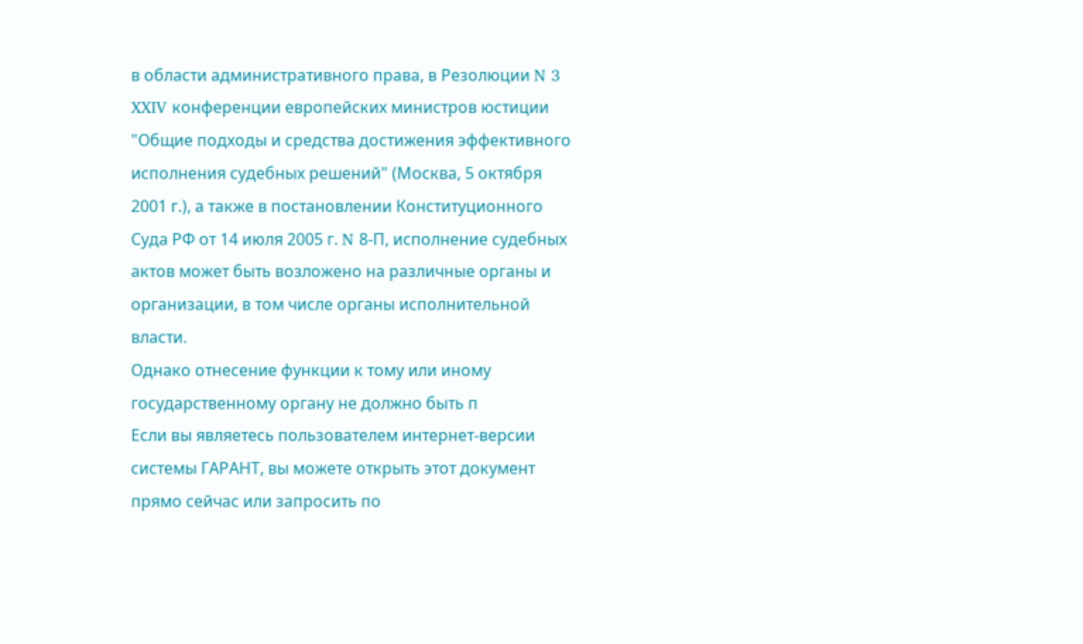в области административного права, в Резолюции N 3 XXIV конференции европейских министров юстиции "Общие подходы и средства достижения эффективного исполнения судебных решений" (Москва, 5 октября 2001 г.), а также в постановлении Конституционного Суда РФ от 14 июля 2005 г. N 8-П, исполнение судебных актов может быть возложено на различные органы и организации, в том числе органы исполнительной власти.
Однако отнесение функции к тому или иному государственному органу не должно быть п
Если вы являетесь пользователем интернет-версии системы ГАРАНТ, вы можете открыть этот документ прямо сейчас или запросить по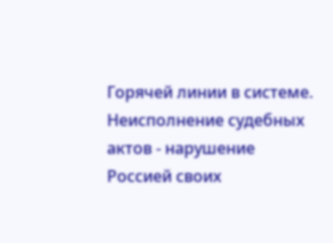Горячей линии в системе.
Неисполнение судебных актов - нарушение Россией своих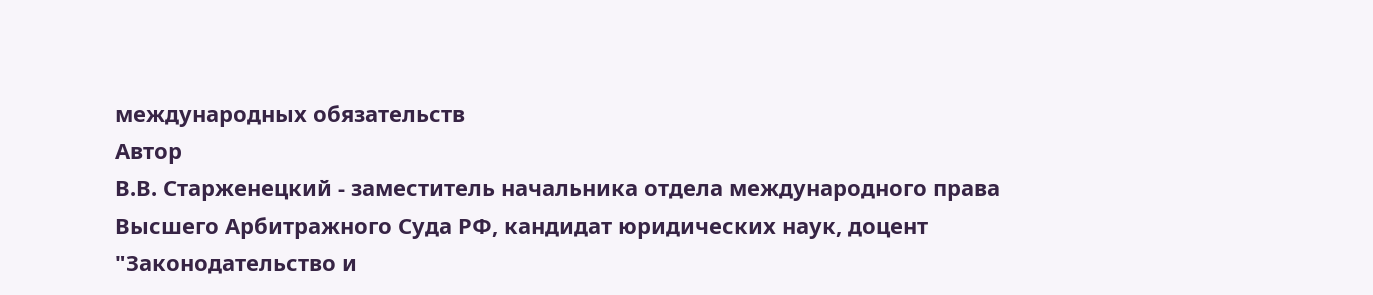международных обязательств
Автор
В.В. Старженецкий - заместитель начальника отдела международного права Высшего Арбитражного Суда РФ, кандидат юридических наук, доцент
"Законодательство и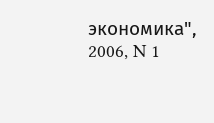экономика", 2006, N 1